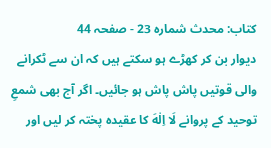کتاب: محدث شمارہ 23 - صفحہ 44
دیوار بن کر کھڑے ہو سکتے ہیں کہ ان سے ٹکرانے والی قوتیں پاش پاش ہو جائیں۔ اگر آج بھی شمعِ توحید کے پروانے لَا اِلٰهَ کا عقیدہ پختہ کر لیں اور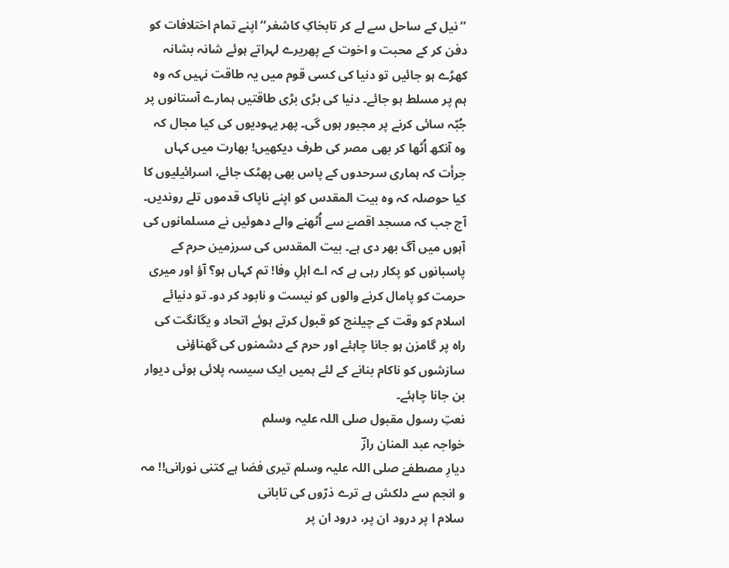’’نیل کے ساحل سے لے کر تابخاکِ کاشغر‘‘ اپنے تمام اختلافات کو دفن کر کے محبت و اخوت کے پھریرے لہراتے ہوئے شانہ بشانہ کھڑے ہو جائیں تو دنیا کی کسی قوم میں یہ طاقت نہیں کہ وہ ہم پر مسلط ہو جائے۔ دنیا کی بڑی بڑی طاقتیں ہمارے آستانوں پر جُبّہ سائی کرنے پر مجبور ہوں گی۔ پھر یہودیوں کی کیا مجال کہ وہ آنکھ اُٹھا کر بھی مصر کی طرف دیکھیں! بھارت میں کہاں جرأت کہ ہماری سرحدوں کے پاس بھی پھٹک جائے، اسرائیلیوں کا کیا حوصلہ کہ وہ بیت المقدس کو اپنے ناپاک قدموں تلے روندیں۔
آج جب کہ مسجد اقصےٰ سے اُٹھنے والے دھوئیں نے مسلمانوں کی آہوں میں آگ بھر دی ہے۔ بیت المقدس کی سرزمین حرم کے پاسبانوں کو پکار رہی ہے کہ اے اہلِ وفا! تم کہاں ہو؟ آؤ اور میری حرمت کو پامال کرنے والوں کو نیست و نابود کر دو۔ تو دنیائے اسلام کو وقت کے چیلنج کو قبول کرتے ہوئے اتحاد و یگانگت کی راہ پر گامزن ہو جانا چاہئے اور حرم کے دشمنوں کی گھناؤنی سازشوں کو ناکام بنانے کے لئے ہمیں ایک سیسہ پلائی ہوئی دیوار بن جانا چاہئے۔
نعتِ رسول مقبول صلی اللہ علیہ وسلم
خواجہ عبد المنان رازؔ
دیارِ مصطفےٰ صلی اللہ علیہ وسلم تیری فضا ہے کتنی نورانی!! مہ و انجم سے دلکش ہے ترے ذرّوں کی تابانی
سلام ا پر درود ان پر، درود ان پر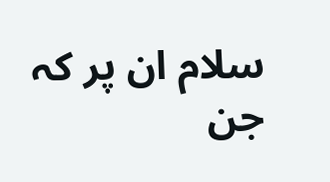سلام ان پر کہ جن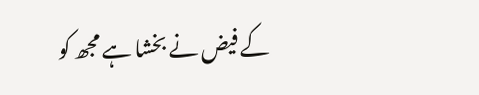کے فیض نے بخشا ہے مجھ کو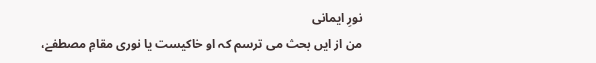نورِ ایمانی
من از ایں بحث می ترسم کہ او خاکیست یا نوری مقامِ مصطفےٰ،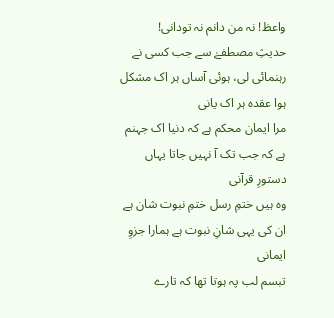واعظ! نہ من دانم نہ تودانی!
حدیثِ مصطفےٰ سے جب کسی نے رہنمائی لی، ہوئی آساں ہر اک مشکل ہوا عقدہ ہر اک یانی
مرا ایمان محکم ہے کہ دنیا اک جہنم ہے کہ جب تک آ نہیں جاتا یہاں دستورِ قرآنی
وہ ہیں ختمِ رسل ختمِ نبوت شان ہے ان کی یہی شانِ نبوت ہے ہمارا جزوِ ایمانی
تبسم لب پہ ہوتا تھا کہ تارے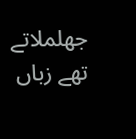جھلملاتے تھے زباں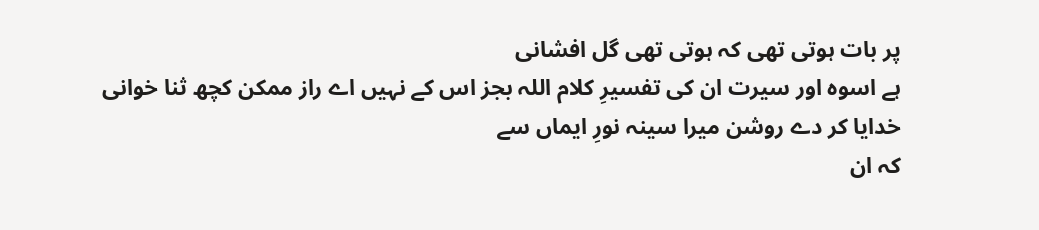پر بات ہوتی تھی کہ ہوتی تھی گل افشانی
ہے اسوہ اور سیرت ان کی تفسیرِ کلام اللہ بجز اس کے نہیں اے راز ممکن کچھ ثنا خوانی
خدایا کر دے روشن میرا سینہ نورِ ایماں سے
کہ ان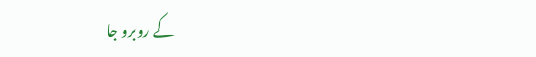کے روبرو جا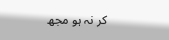کر نہ ہو مجھ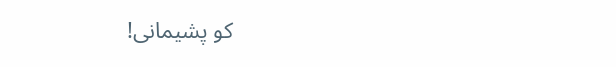کو پشیمانی!